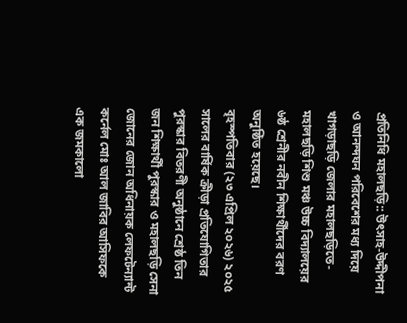প্রতিনিধি মহালছড়ি:: উৎসাহ-উদ্দীপনা ও আনন্দঘন পরিবেশের মধ্য দিয়ে খাগড়াছড়ি জেলার মহালছড়িতে-মহালছড়ি শিশু মঞ্চ উচ্চ বিদ্যালয়ের ৬ষ্ঠ শ্রেনীর নবীন শিক্ষার্থীদের বরণ অনুষ্ঠিত হয়েছে।
বৃহস্পতিবার (২৩ এপ্রিল ২০২৬) ২০২৫ সালের বার্ষিক ক্রীড়া প্রতিযোগিতার পুরস্কার বিতরণী অনুষ্ঠানে শ্রেষ্ঠ তিন জন শিক্ষার্থী পুরস্কার ও মহালছড়ি সেনা জোনের জোন অধিনায়ক লেফটেন্যান্ট কর্নেল মোঃ আল জাবির আসিফকে এক জমকালো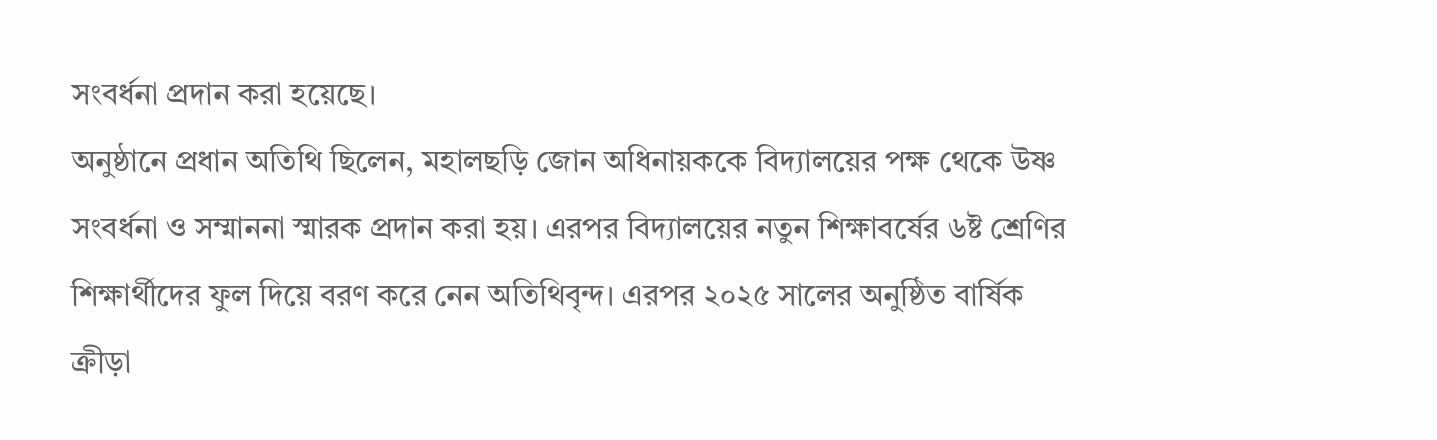সংবর্ধনা প্রদান করা হয়েছে।
অনুষ্ঠানে প্রধান অতিথি ছিলেন, মহালছড়ি জোন অধিনায়ককে বিদ্যালয়ের পক্ষ থেকে উষ্ণ সংবর্ধনা ও সম্মাননা স্মারক প্রদান করা হয়। এরপর বিদ্যালয়ের নতুন শিক্ষাবর্ষের ৬ষ্ট শ্রেণির শিক্ষার্থীদের ফুল দিয়ে বরণ করে নেন অতিথিবৃন্দ। এরপর ২০২৫ সালের অনুষ্ঠিত বার্ষিক ক্রীড়া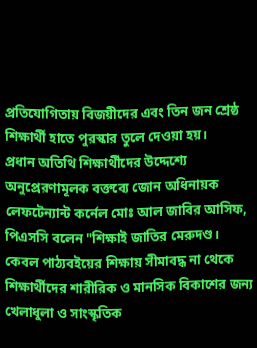প্রতিযোগিতায় বিজয়ীদের এবং তিন জন শ্রেষ্ঠ শিক্ষার্থী হাতে পুরস্কার তুলে দেওয়া হয়।
প্রধান অতিথি শিক্ষার্থীদের উদ্দেশ্যে অনুপ্রেরণামূলক বক্তব্যে জোন অধিনায়ক লেফটেন্যান্ট কর্নেল মোঃ আল জাবির আসিফ, পিএসসি বলেন "শিক্ষাই জাতির মেরুদণ্ড। কেবল পাঠ্যবইয়ের শিক্ষায় সীমাবদ্ধ না থেকে শিক্ষার্থীদের শারীরিক ও মানসিক বিকাশের জন্য খেলাধুলা ও সাংস্কৃতিক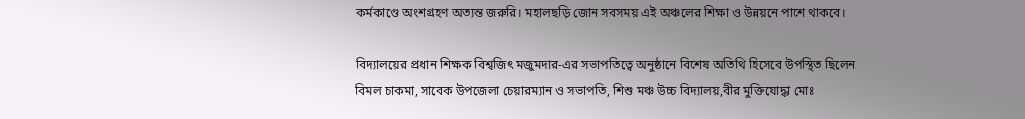কর্মকাণ্ডে অংশগ্রহণ অত্যন্ত জরুরি। মহালছড়ি জোন সবসময় এই অঞ্চলের শিক্ষা ও উন্নয়নে পাশে থাকবে।

বিদ্যালয়ের প্রধান শিক্ষক বিশ্বজিৎ মজুমদার-এর সভাপতিত্বে অনুষ্ঠানে বিশেষ অতিথি হিসেবে উপস্থিত ছিলেন বিমল চাকমা, সাবেক উপজেলা চেয়ারম্যান ও সভাপতি, শিশু মঞ্চ উচ্চ বিদ্যালয়,বীর মুক্তিযোদ্ধা মোঃ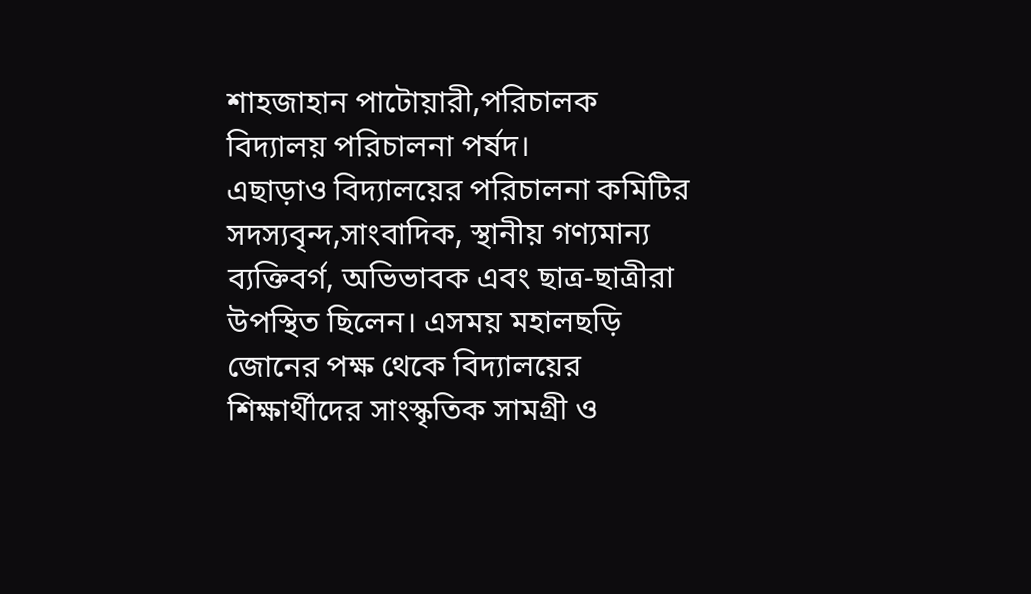শাহজাহান পাটোয়ারী,পরিচালক বিদ্যালয় পরিচালনা পর্ষদ।
এছাড়াও বিদ্যালয়ের পরিচালনা কমিটির সদস্যবৃন্দ,সাংবাদিক, স্থানীয় গণ্যমান্য ব্যক্তিবর্গ, অভিভাবক এবং ছাত্র-ছাত্রীরা উপস্থিত ছিলেন। এসময় মহালছড়ি জোনের পক্ষ থেকে বিদ্যালয়ের শিক্ষার্থীদের সাংস্কৃতিক সামগ্রী ও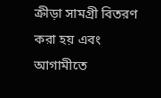ক্রীড়া সামগ্রী বিতরণ করা হয় এবং আগামীতে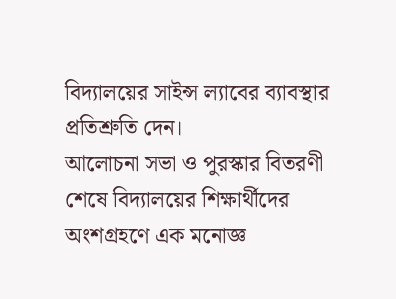বিদ্যালয়ের সাইন্স ল্যাবের ব্যাবস্থার প্রতিশ্রুতি দেন।
আলোচনা সভা ও পুরস্কার বিতরণী শেষে বিদ্যালয়ের শিক্ষার্থীদের অংশগ্রহণে এক মনোজ্ঞ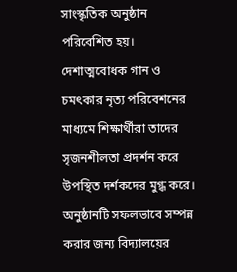সাংস্কৃতিক অনুষ্ঠান পরিবেশিত হয়। দেশাত্মবোধক গান ও চমৎকার নৃত্য পরিবেশনের মাধ্যমে শিক্ষার্থীরা তাদের সৃজনশীলতা প্রদর্শন করে উপস্থিত দর্শকদের মুগ্ধ করে।
অনুষ্ঠানটি সফলভাবে সম্পন্ন করার জন্য বিদ্যালয়ের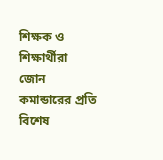শিক্ষক ও শিক্ষার্থীরা জোন কমান্ডারের প্রতি বিশেষ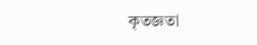কৃতজ্ঞতা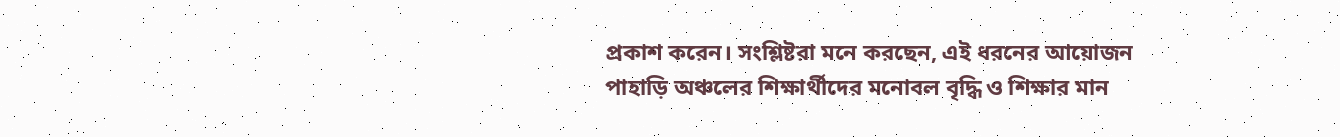প্রকাশ করেন। সংশ্লিষ্টরা মনে করছেন, এই ধরনের আয়োজন পাহাড়ি অঞ্চলের শিক্ষার্থীদের মনোবল বৃদ্ধি ও শিক্ষার মান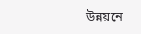উন্নয়নে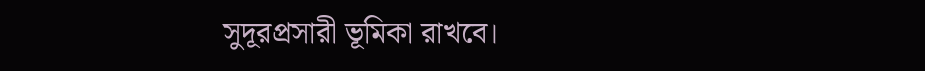সুদূরপ্রসারী ভূমিকা রাখবে।